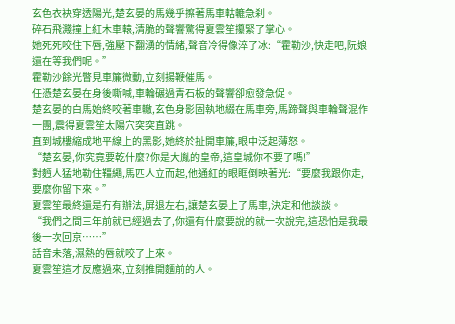玄色衣袂穿透陽光,楚玄晏的馬幾乎擦著馬車軲轆急刹。
碎石飛濺撞上紅木車轅,清脆的聲響驚得夏雲笙攥緊了掌心。
她死死咬住下唇,強壓下翻湧的情緒,聲音冷得像淬了冰:“霍勒沙,快走吧,阮娘還在等我們呢。”
霍勒沙餘光瞥見車簾微動,立刻揚鞭催馬。
任憑楚玄晏在身後嘶喊,車輪碾過青石板的聲響卻愈發急促。
楚玄晏的白馬始終咬著車轍,玄色身影固執地綴在馬車旁,馬蹄聲與車輪聲混作一團,震得夏雲笙太陽穴突突直跳。
直到城樓縮成地平線上的黑影,她終於扯開車簾,眼中泛起薄怒。
“楚玄晏,你究竟要乾什麼?你是大胤的皇帝,這皇城你不要了嗎!”
對麪人猛地勒住韁繩,馬匹人立而起,他通紅的眼眶倒映著光:“要麼我跟你走,要麼你留下來。”
夏雲笙最終還是冇有辦法,屏退左右,讓楚玄晏上了馬車,決定和他談談。
“我們之間三年前就已經過去了,你還有什麼要說的就一次說完,這恐怕是我最後一次回京……”
話音未落,濕熱的唇就咬了上來。
夏雲笙這才反應過來,立刻推開麵前的人。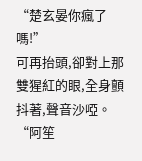“楚玄晏你瘋了嗎!”
可再抬頭,卻對上那雙猩紅的眼,全身顫抖著,聲音沙啞。
“阿笙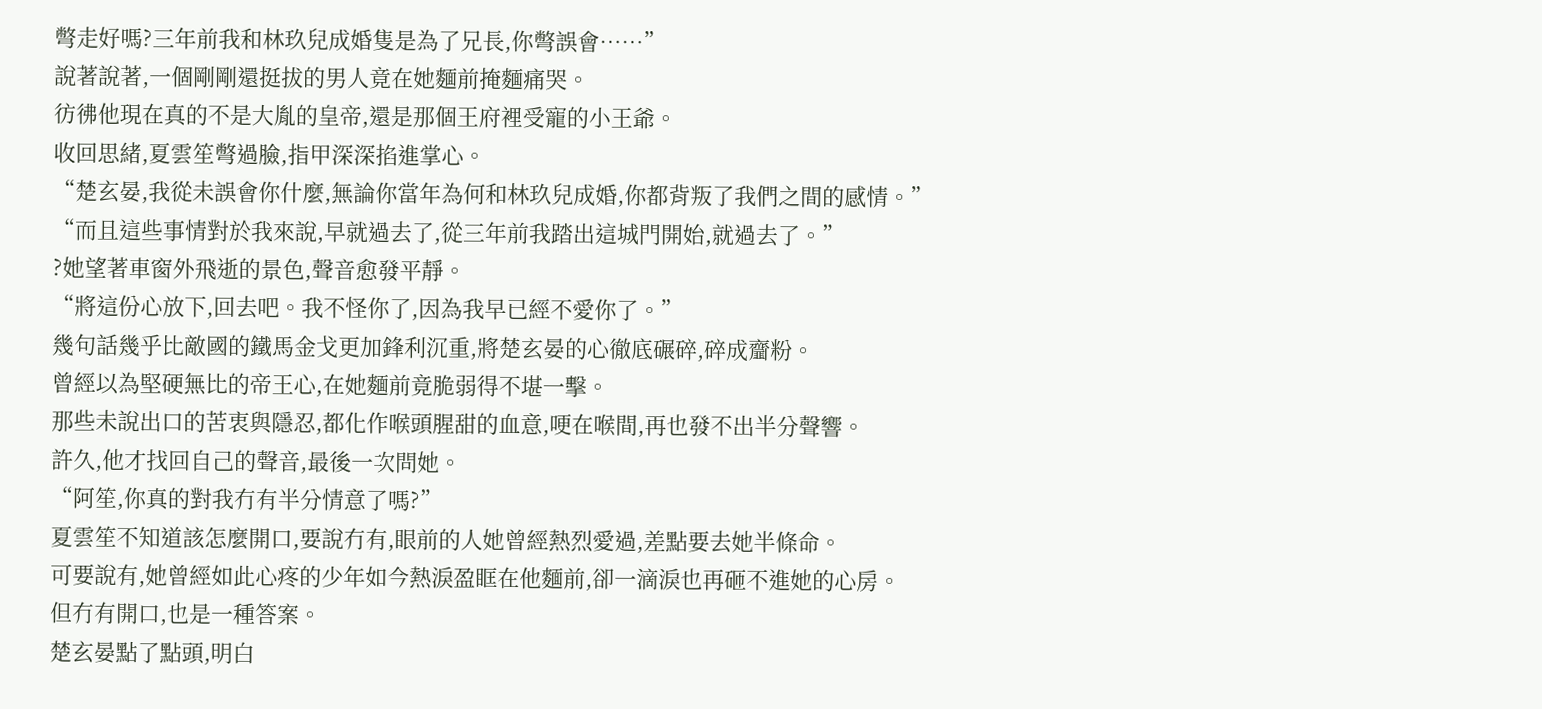彆走好嗎?三年前我和林玖兒成婚隻是為了兄長,你彆誤會……”
說著說著,一個剛剛還挺拔的男人竟在她麵前掩麵痛哭。
彷彿他現在真的不是大胤的皇帝,還是那個王府裡受寵的小王爺。
收回思緒,夏雲笙彆過臉,指甲深深掐進掌心。
“楚玄晏,我從未誤會你什麼,無論你當年為何和林玖兒成婚,你都背叛了我們之間的感情。”
“而且這些事情對於我來說,早就過去了,從三年前我踏出這城門開始,就過去了。”
?她望著車窗外飛逝的景色,聲音愈發平靜。
“將這份心放下,回去吧。我不怪你了,因為我早已經不愛你了。”
幾句話幾乎比敵國的鐵馬金戈更加鋒利沉重,將楚玄晏的心徹底碾碎,碎成齏粉。
曾經以為堅硬無比的帝王心,在她麵前竟脆弱得不堪一擊。
那些未說出口的苦衷與隱忍,都化作喉頭腥甜的血意,哽在喉間,再也發不出半分聲響。
許久,他才找回自己的聲音,最後一次問她。
“阿笙,你真的對我冇有半分情意了嗎?”
夏雲笙不知道該怎麼開口,要說冇有,眼前的人她曾經熱烈愛過,差點要去她半條命。
可要說有,她曾經如此心疼的少年如今熱淚盈眶在他麵前,卻一滴淚也再砸不進她的心房。
但冇有開口,也是一種答案。
楚玄晏點了點頭,明白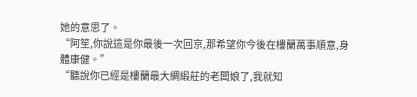她的意思了。
“阿笙,你說這是你最後一次回京,那希望你今後在樓蘭萬事順意,身體康健。”
“聽說你已經是樓蘭最大綢緞莊的老闆娘了,我就知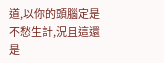道,以你的頭腦定是不愁生計,況且這還是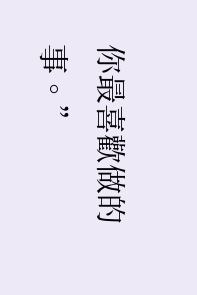你最喜歡做的事。”